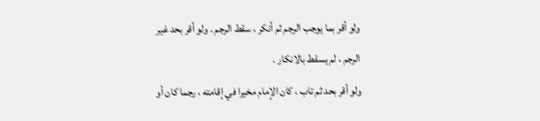ولو أقر بما يوجب الرجم ثم أنكر ، سقط الرجم . ولو أقر بحد غير
الرجم ، لم يسقط بالانكار .
ولو أقر بحد ثم تاب ، كان الإمام مخيرا في إقامته ، رجما كان أو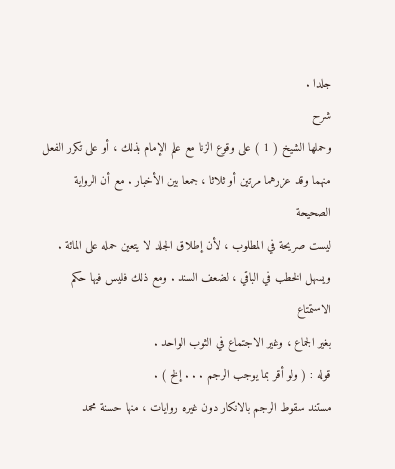جلدا .
شرح
وحملها الشيخ ( 1 ) على وقوع الزنا مع علم الإمام بذلك ، أو على تكرر الفعل
منهما وقد عزرهما مرتين أو ثلاثا ، جمعا بين الأخبار . مع أن الرواية الصحيحة
ليست صريحة في المطلوب ، لأن إطلاق الجلد لا يتعين حمله على المائة .
ويسهل الخطب في الباقي ، لضعف السند . ومع ذلك فليس فيها حكم الاستمتاع
بغير الجماع ، وغير الاجتماع في الثوب الواحد .
قوله : ( ولو أقر بما يوجب الرجم . . . إلخ ) .
مستند سقوط الرجم بالانكار دون غيره روايات ، منها حسنة محمد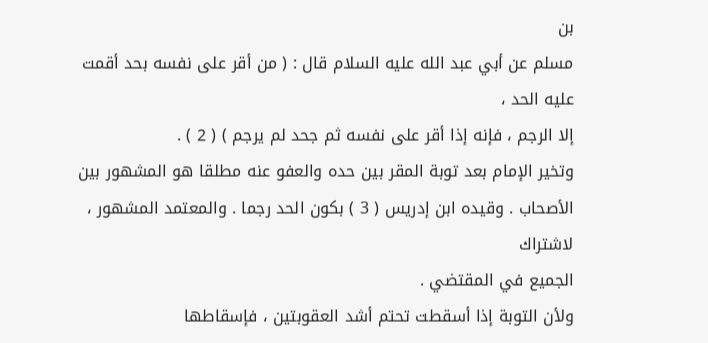بن
مسلم عن أبي عبد الله عليه السلام قال : ( من أقر على نفسه بحد أقمت عليه الحد ،
إلا الرجم ، فإنه إذا أقر على نفسه ثم جحد لم يرجم ) ( 2 ) .
وتخير الإمام بعد توبة المقر بين حده والعفو عنه مطلقا هو المشهور بين
الأصحاب . وقيده ابن إدريس ( 3 ) بكون الحد رجما . والمعتمد المشهور ، لاشتراك
الجميع في المقتضي .
ولأن التوبة إذا أسقطت تحتم أشد العقوبتين ، فإسقاطها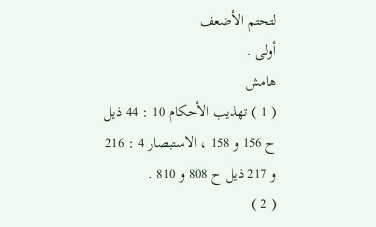لتحتم الأضعف
أولى .
هامش
( 1 ) تهذيب الأحكام 10 : 44 ذيل ح 156 و 158 ، الاستبصار 4 : 216 و 217 ذيل ح 808 و 810 .
( 2 )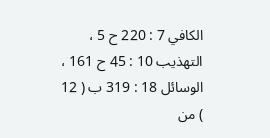الكافي 7 : 220 ح 5 ، التهذيب 10 : 45 ح 161 ، الوسائل 18 : 319 ب ( 12 ) من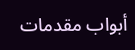أبواب مقدمات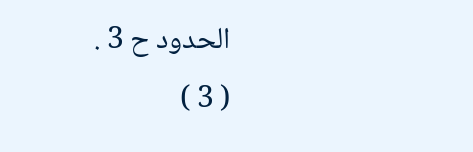الحدود ح 3 .
( 3 )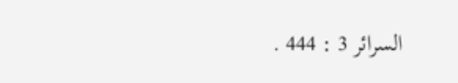السرائر 3 : 444 .